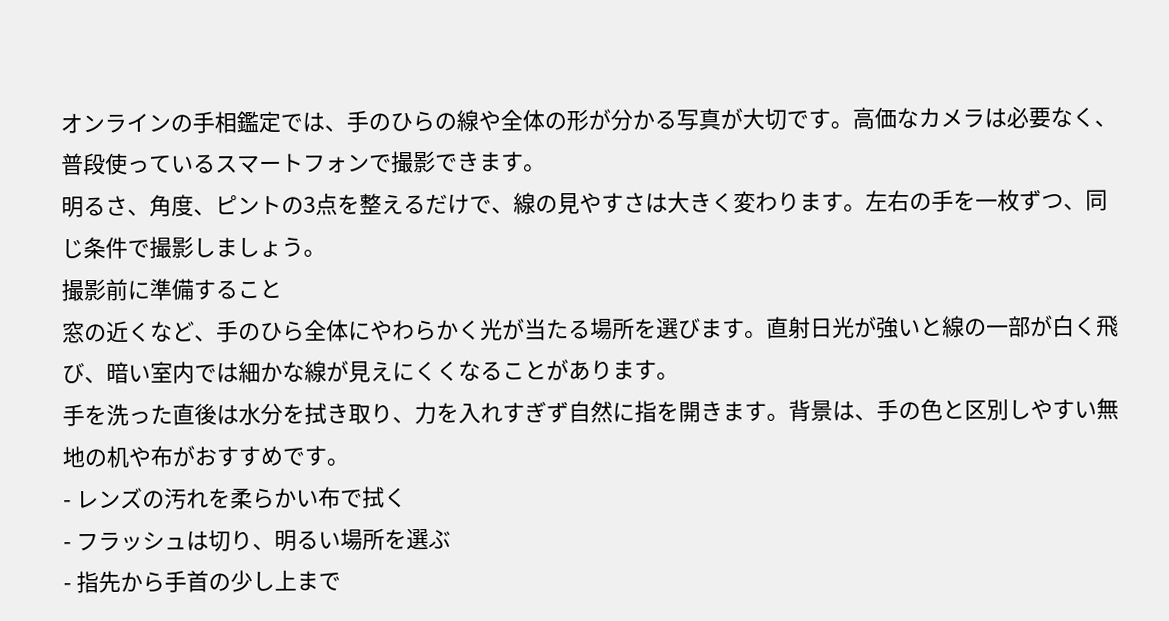オンラインの手相鑑定では、手のひらの線や全体の形が分かる写真が大切です。高価なカメラは必要なく、普段使っているスマートフォンで撮影できます。
明るさ、角度、ピントの3点を整えるだけで、線の見やすさは大きく変わります。左右の手を一枚ずつ、同じ条件で撮影しましょう。
撮影前に準備すること
窓の近くなど、手のひら全体にやわらかく光が当たる場所を選びます。直射日光が強いと線の一部が白く飛び、暗い室内では細かな線が見えにくくなることがあります。
手を洗った直後は水分を拭き取り、力を入れすぎず自然に指を開きます。背景は、手の色と区別しやすい無地の机や布がおすすめです。
- レンズの汚れを柔らかい布で拭く
- フラッシュは切り、明るい場所を選ぶ
- 指先から手首の少し上まで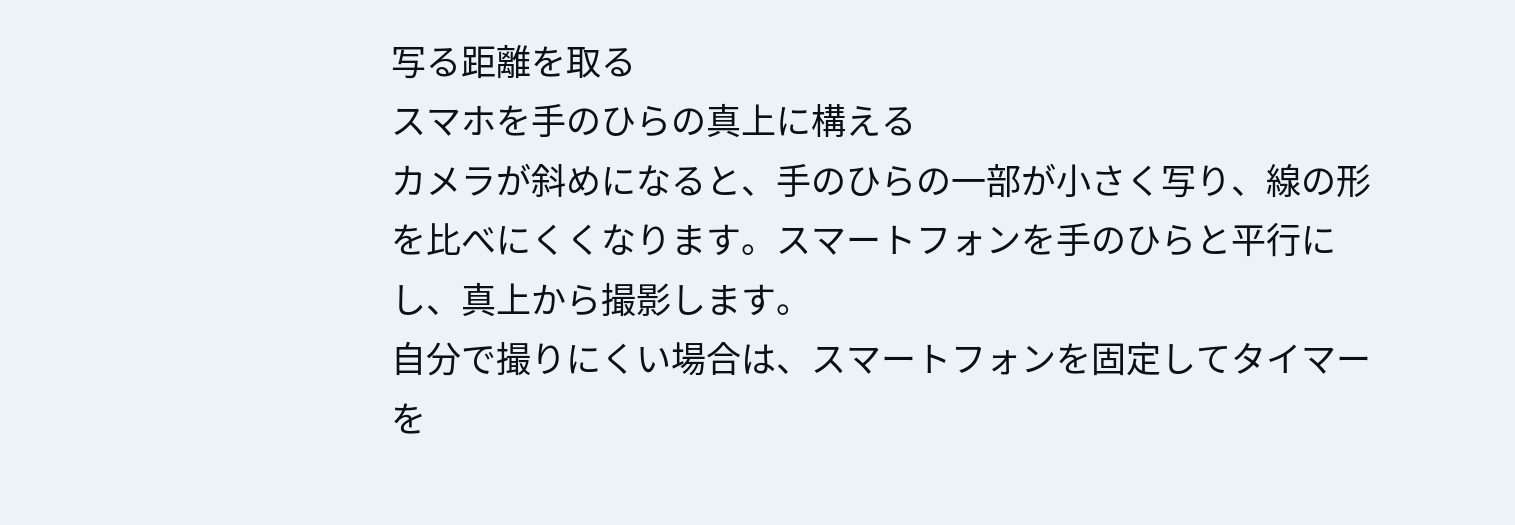写る距離を取る
スマホを手のひらの真上に構える
カメラが斜めになると、手のひらの一部が小さく写り、線の形を比べにくくなります。スマートフォンを手のひらと平行にし、真上から撮影します。
自分で撮りにくい場合は、スマートフォンを固定してタイマーを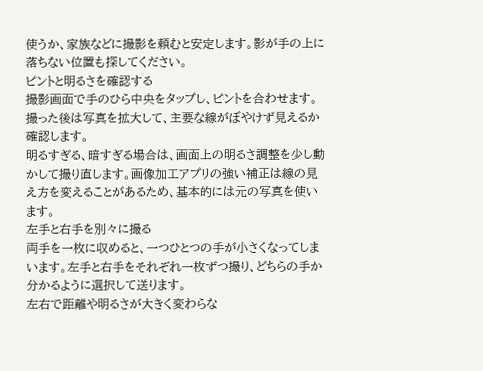使うか、家族などに撮影を頼むと安定します。影が手の上に落ちない位置も探してください。
ピントと明るさを確認する
撮影画面で手のひら中央をタップし、ピントを合わせます。撮った後は写真を拡大して、主要な線がぼやけず見えるか確認します。
明るすぎる、暗すぎる場合は、画面上の明るさ調整を少し動かして撮り直します。画像加工アプリの強い補正は線の見え方を変えることがあるため、基本的には元の写真を使います。
左手と右手を別々に撮る
両手を一枚に収めると、一つひとつの手が小さくなってしまいます。左手と右手をそれぞれ一枚ずつ撮り、どちらの手か分かるように選択して送ります。
左右で距離や明るさが大きく変わらな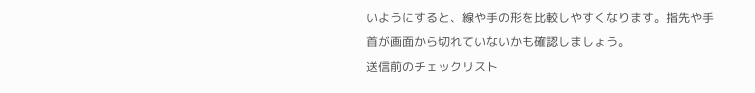いようにすると、線や手の形を比較しやすくなります。指先や手首が画面から切れていないかも確認しましょう。
送信前のチェックリスト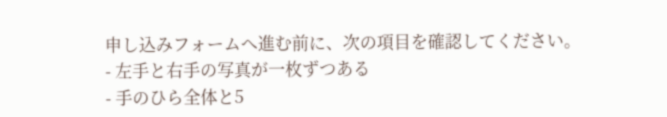申し込みフォームへ進む前に、次の項目を確認してください。
- 左手と右手の写真が一枚ずつある
- 手のひら全体と5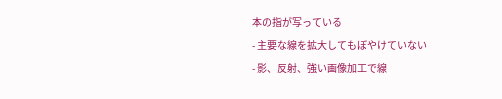本の指が写っている
- 主要な線を拡大してもぼやけていない
- 影、反射、強い画像加工で線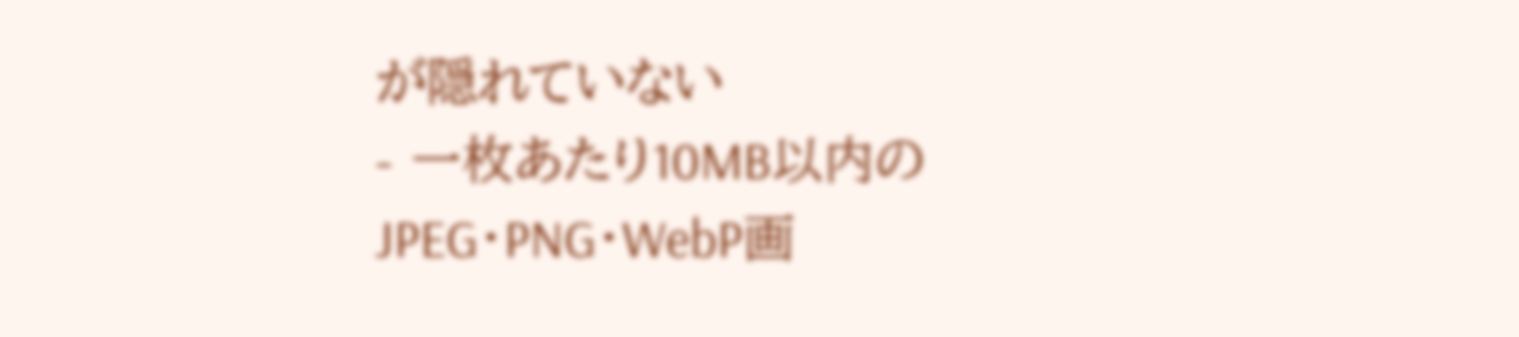が隠れていない
- 一枚あたり10MB以内のJPEG・PNG・WebP画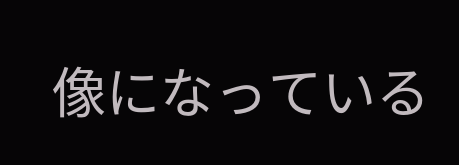像になっている